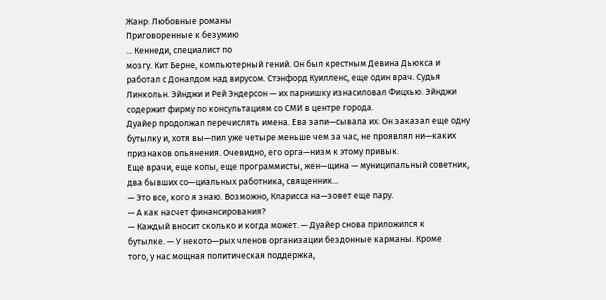Жанр: Любовные романы
Приговоренные к безумию
... Кеннеди, специалист по
мозгу. Кит Берне, компьютерный гений. Он был крестным Девина Дьюкса и
работал с Доналдом над вирусом. Стэнфорд Куилленс, еще один врач. Судья
Линкольн. Эйнджи и Рей Эндерсон — их парнишку изнасиловал Фицхью. Эйнджи
содержит фирму по консультациям со СМИ в центре города.
Дуайер продолжал перечислять имена. Ева запи—сывала их. Он заказал еще одну
бутылку и, хотя вы—пил уже четыре меньше чем за час, не проявлял ни—каких
признаков опьянения. Очевидно, его орга—низм к этому привык.
Еще врачи, еще копы, еще программисты, жен—щина — муниципальный советник,
два бывших со—циальных работника, священник...
— Это все, кого я знаю. Возможно, Кларисса на—зовет еще пару.
— А как насчет финансирования?
— Каждый вносит сколько и когда может. — Дуайер снова приложился к
бутылке. — У некото—рых членов организации бездонные карманы. Кроме
того, у нас мощная политическая поддержка,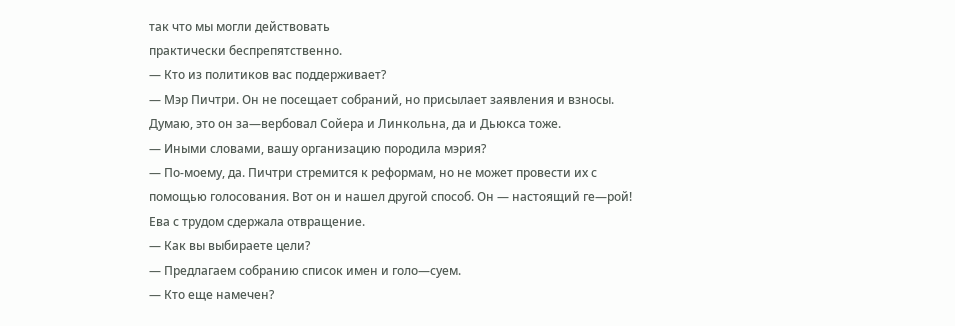так что мы могли действовать
практически беспрепятственно.
— Кто из политиков вас поддерживает?
— Мэр Пичтри. Он не посещает собраний, но присылает заявления и взносы.
Думаю, это он за—вербовал Сойера и Линкольна, да и Дьюкса тоже.
— Иными словами, вашу организацию породила мэрия?
— По-моему, да. Пичтри стремится к реформам, но не может провести их с
помощью голосования. Вот он и нашел другой способ. Он — настоящий ге—рой!
Ева с трудом сдержала отвращение.
— Как вы выбираете цели?
— Предлагаем собранию список имен и голо—суем.
— Кто еще намечен?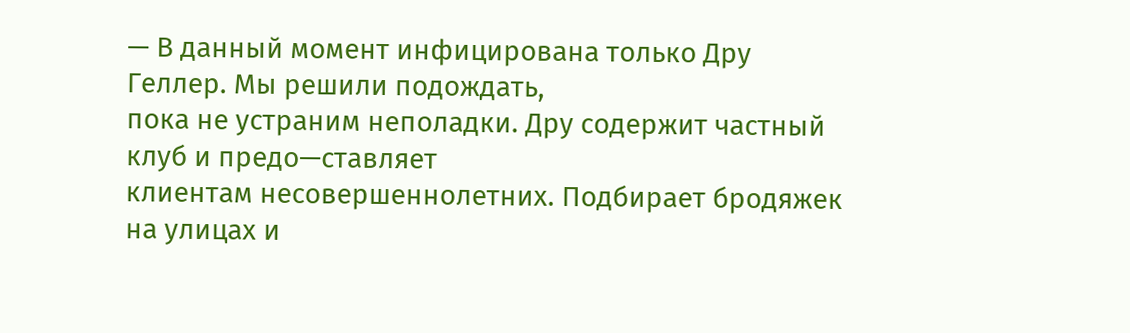— В данный момент инфицирована только Дру Геллер. Мы решили подождать,
пока не устраним неполадки. Дру содержит частный клуб и предо—ставляет
клиентам несовершеннолетних. Подбирает бродяжек на улицах и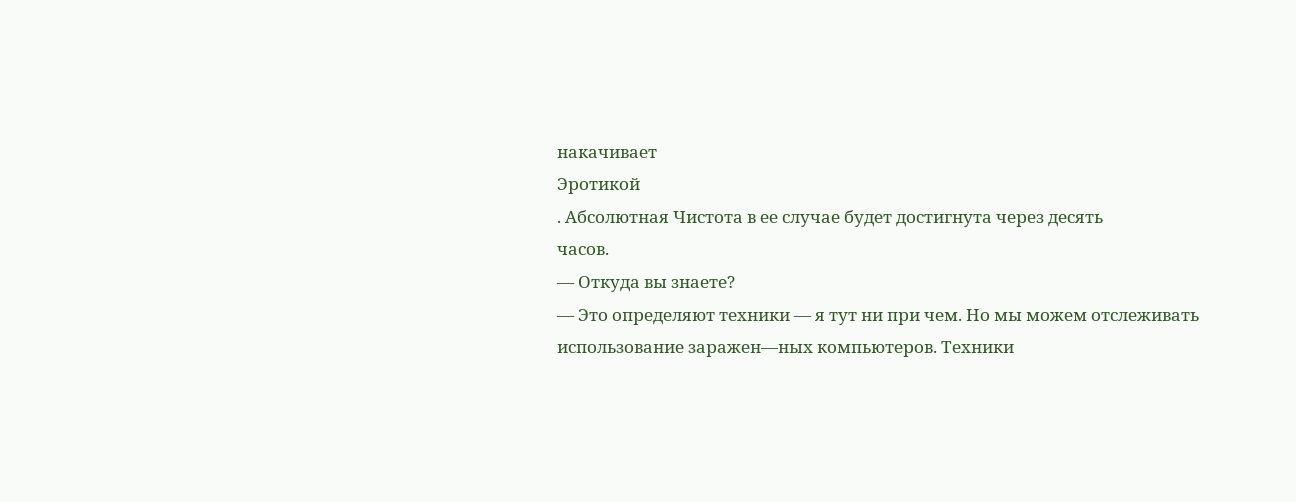накачивает
Эротикой
. Абсолютная Чистота в ее случае будет достигнута через десять
часов.
— Откуда вы знаете?
— Это определяют техники — я тут ни при чем. Но мы можем отслеживать
использование заражен—ных компьютеров. Техники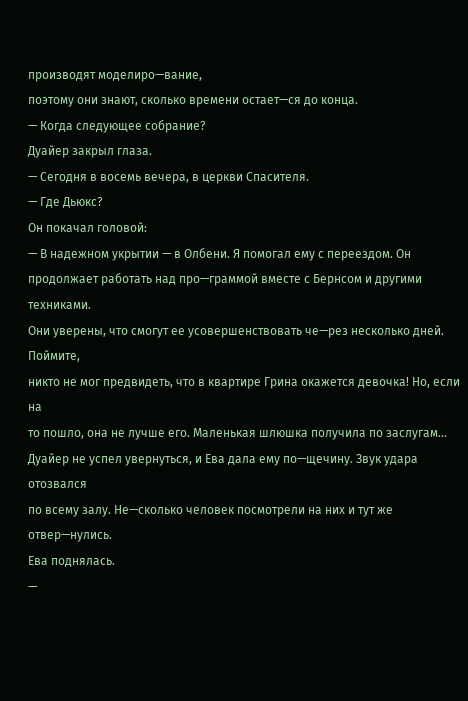производят моделиро—вание,
поэтому они знают, сколько времени остает—ся до конца.
— Когда следующее собрание?
Дуайер закрыл глаза.
— Сегодня в восемь вечера, в церкви Спасителя.
— Где Дьюкс?
Он покачал головой:
— В надежном укрытии — в Олбени. Я помогал ему с переездом. Он
продолжает работать над про—граммой вместе с Бернсом и другими техниками.
Они уверены, что смогут ее усовершенствовать че—рез несколько дней. Поймите,
никто не мог предвидеть, что в квартире Грина окажется девочка! Но, если на
то пошло, она не лучше его. Маленькая шлюшка получила по заслугам...
Дуайер не успел увернуться, и Ева дала ему по—щечину. Звук удара отозвался
по всему залу. Не—сколько человек посмотрели на них и тут же отвер—нулись.
Ева поднялась.
—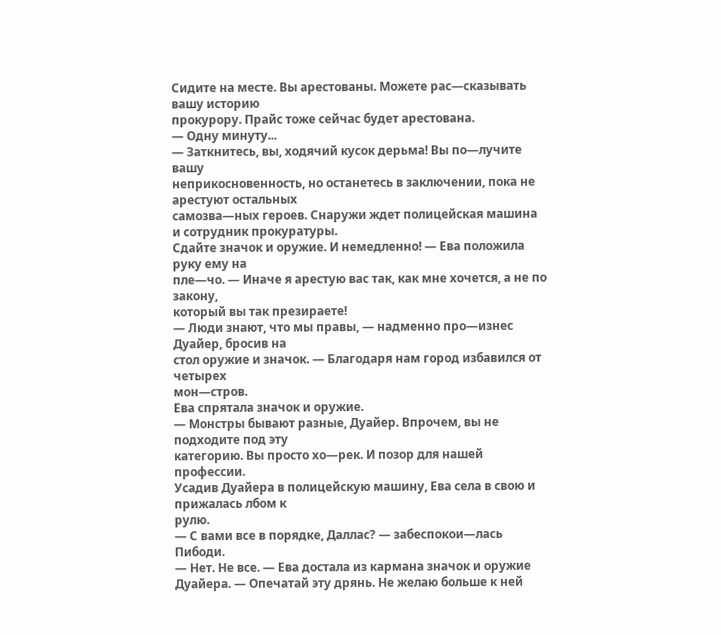Сидите на месте. Вы арестованы. Можете рас—сказывать вашу историю
прокурору. Прайс тоже сейчас будет арестована.
— Одну минуту...
— Заткнитесь, вы, ходячий кусок дерьма! Вы по—лучите вашу
неприкосновенность, но останетесь в заключении, пока не арестуют остальных
самозва—ных героев. Снаружи ждет полицейская машина и сотрудник прокуратуры.
Сдайте значок и оружие. И немедленно! — Ева положила руку ему на
пле—чо. — Иначе я арестую вас так, как мне хочется, а не по закону,
который вы так презираете!
— Люди знают, что мы правы, — надменно про—изнес Дуайер, бросив на
стол оружие и значок. — Благодаря нам город избавился от четырех
мон—стров.
Ева спрятала значок и оружие.
— Монстры бывают разные, Дуайер. Впрочем, вы не подходите под эту
категорию. Вы просто хо—рек. И позор для нашей профессии.
Усадив Дуайера в полицейскую машину, Ева села в свою и прижалась лбом к
рулю.
— С вами все в порядке, Даллас? — забеспокои—лась Пибоди.
— Нет. Не все. — Ева достала из кармана значок и оружие
Дуайера. — Опечатай эту дрянь. Не желаю больше к ней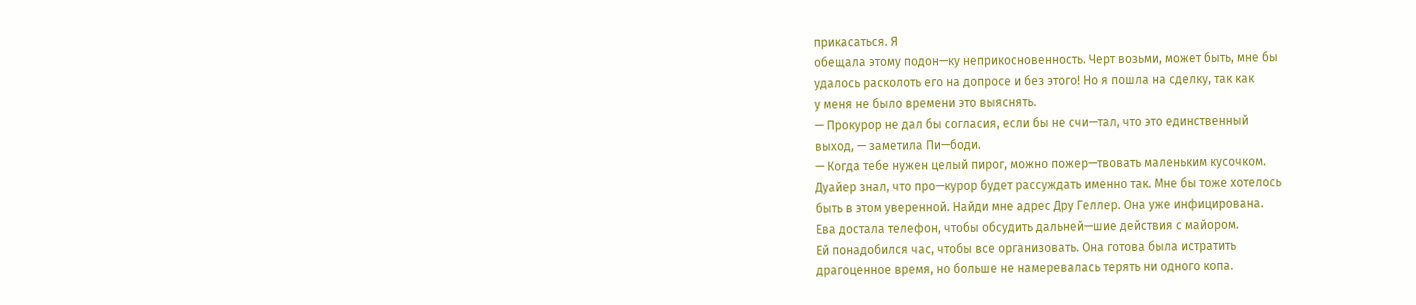прикасаться. Я
обещала этому подон—ку неприкосновенность. Черт возьми, может быть, мне бы
удалось расколоть его на допросе и без этого! Но я пошла на сделку, так как
у меня не было времени это выяснять.
— Прокурор не дал бы согласия, если бы не счи—тал, что это единственный
выход, — заметила Пи—боди.
— Когда тебе нужен целый пирог, можно пожер—твовать маленьким кусочком.
Дуайер знал, что про—курор будет рассуждать именно так. Мне бы тоже хотелось
быть в этом уверенной. Найди мне адрес Дру Геллер. Она уже инфицирована.
Ева достала телефон, чтобы обсудить дальней—шие действия с майором.
Ей понадобился час, чтобы все организовать. Она готова была истратить
драгоценное время, но больше не намеревалась терять ни одного копа.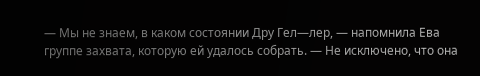— Мы не знаем, в каком состоянии Дру Гел—лер, — напомнила Ева
группе захвата, которую ей удалось собрать. — Не исключено, что она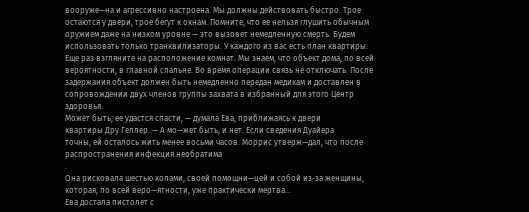вооруже—на и агрессивно настроена. Мы должны действовать быстро. Трое
остаются у двери, трое бегут к окнам. Помните, что ее нельзя глушить обычным
оружием даже на низком уровне — это вызовет немедленную смерть. Будем
использовать только транквилизаторы. У каждого из вас есть план квартиры.
Еще раз взгляните на расположение комнат. Мы знаем, что объект дома, по всей
вероятности, в главной спальне. Во время операции связь не отключать. После
задержания объект должен быть немедленно передан медикам и доставлен в
сопровождении двух членов группы захвата в избранный для этого Центр
здоровья.
Может быть, ее удастся спасти, — думала Ева, приближаясь к двери
квартиры Дру Геллер. — А мо—жет быть, и нет. Если сведения Дуайера
точны, ей осталось жить менее восьми часов. Моррис утверж—дал, что после
распространения инфекция необратима
.
Она рисковала шестью копами, своей помощни—цей и собой из-за женщины,
которая, по всей веро—ятности, уже практически мертва...
Ева достала пистолет с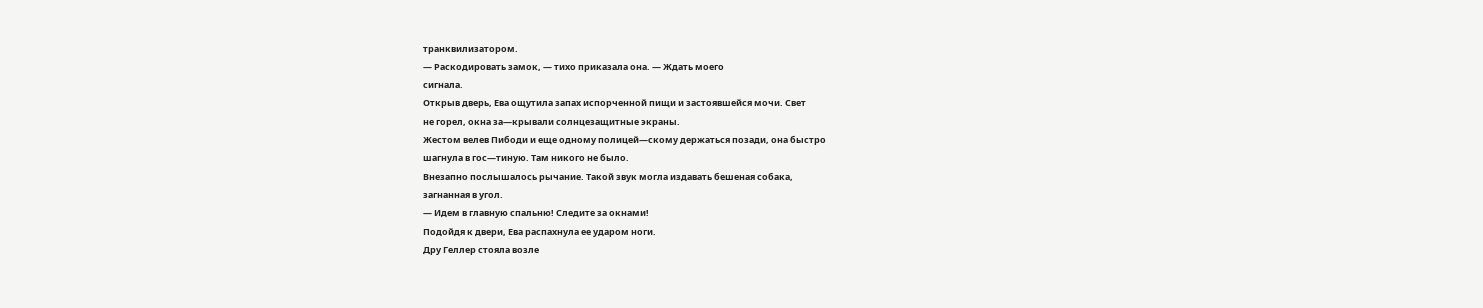транквилизатором.
— Раскодировать замок, — тихо приказала она. — Ждать моего
сигнала.
Открыв дверь, Ева ощутила запах испорченной пищи и застоявшейся мочи. Свет
не горел, окна за—крывали солнцезащитные экраны.
Жестом велев Пибоди и еще одному полицей—скому держаться позади, она быстро
шагнула в гос—тиную. Там никого не было.
Внезапно послышалось рычание. Такой звук могла издавать бешеная собака,
загнанная в угол.
— Идем в главную спальню! Следите за окнами!
Подойдя к двери, Ева распахнула ее ударом ноги.
Дру Геллер стояла возле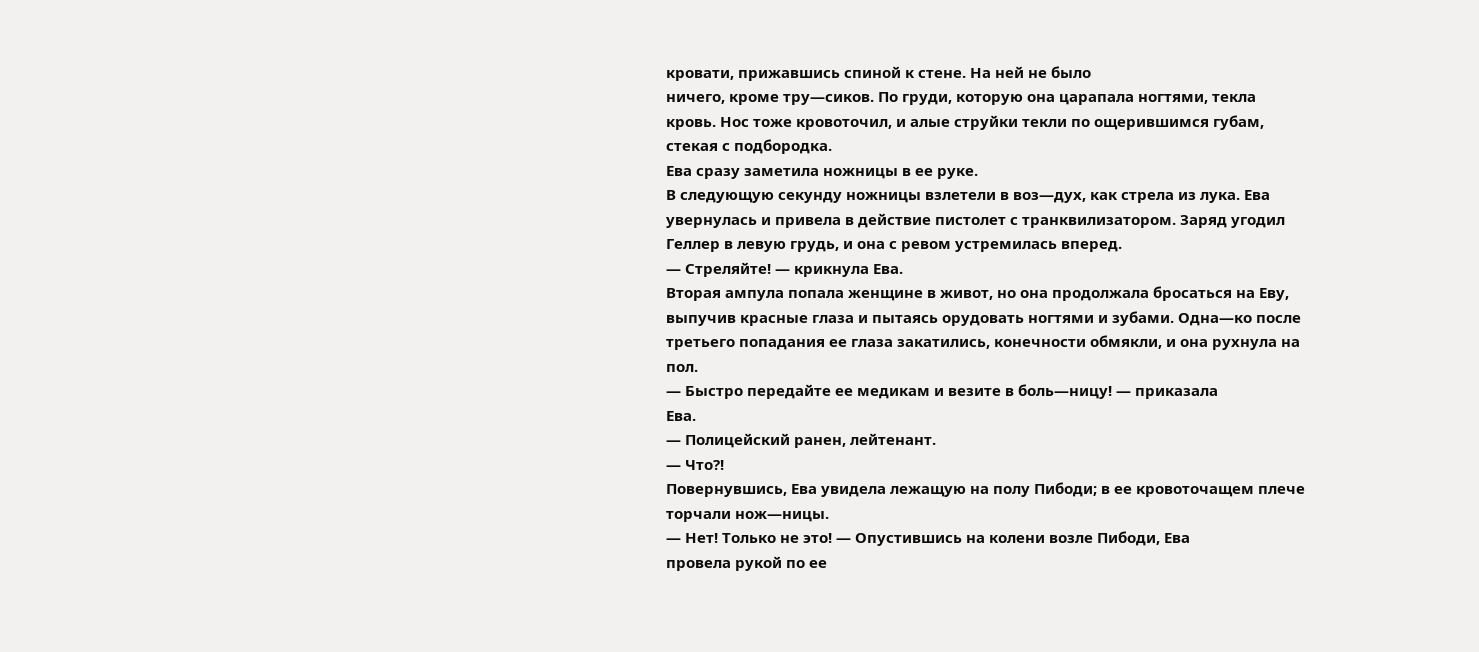кровати, прижавшись спиной к стене. На ней не было
ничего, кроме тру—сиков. По груди, которую она царапала ногтями, текла
кровь. Нос тоже кровоточил, и алые струйки текли по ощерившимся губам,
стекая с подбородка.
Ева сразу заметила ножницы в ее руке.
В следующую секунду ножницы взлетели в воз—дух, как стрела из лука. Ева
увернулась и привела в действие пистолет с транквилизатором. Заряд угодил
Геллер в левую грудь, и она с ревом устремилась вперед.
— Стреляйте! — крикнула Ева.
Вторая ампула попала женщине в живот, но она продолжала бросаться на Еву,
выпучив красные глаза и пытаясь орудовать ногтями и зубами. Одна—ко после
третьего попадания ее глаза закатились, конечности обмякли, и она рухнула на
пол.
— Быстро передайте ее медикам и везите в боль—ницу! — приказала
Ева.
— Полицейский ранен, лейтенант.
— Что?!
Повернувшись, Ева увидела лежащую на полу Пибоди; в ее кровоточащем плече
торчали нож—ницы.
— Нет! Только не это! — Опустившись на колени возле Пибоди, Ева
провела рукой по ее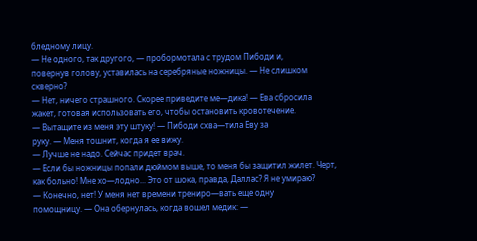бледному лицу.
— Не одного, так другого, — пробормотала с трудом Пибоди и,
повернув голову, уставилась на серебряные ножницы. — Не слишком
скверно?
— Нет, ничего страшного. Скорее приведите ме—дика! — Ева сбросила
жакет, готовая использовать его, чтобы остановить кровотечение.
— Вытащите из меня эту штуку! — Пибоди схва—тила Еву за
руку. — Меня тошнит, когда я ее вижу.
— Лучше не надо. Сейчас придет врач.
— Если бы ножницы попали дюймом выше, то меня бы защитил жилет. Черт,
как больно! Мне хо—лодно... Это от шока, правда, Даллас? Я не умираю?
— Конечно, нет! У меня нет времени трениро—вать еще одну
помощницу. — Она обернулась, когда вошел медик: —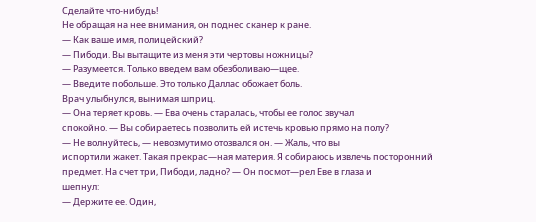Сделайте что-нибудь!
Не обращая на нее внимания, он поднес сканер к ране.
— Как ваше имя, полицейский?
— Пибоди. Вы вытащите из меня эти чертовы ножницы?
— Разумеется. Только введем вам обезболиваю—щее.
— Введите побольше. Это только Даллас обожает боль.
Врач улыбнулся, вынимая шприц.
— Она теряет кровь. — Ева очень старалась, чтобы ее голос звучал
спокойно. — Вы собираетесь позволить ей истечь кровью прямо на полу?
— Не волнуйтесь, — невозмутимо отозвался он. — Жаль, что вы
испортили жакет. Такая прекрас—ная материя. Я собираюсь извлечь посторонний
предмет. На счет три, Пибоди, ладно? — Он посмот—рел Еве в глаза и
шепнул:
— Держите ее. Один,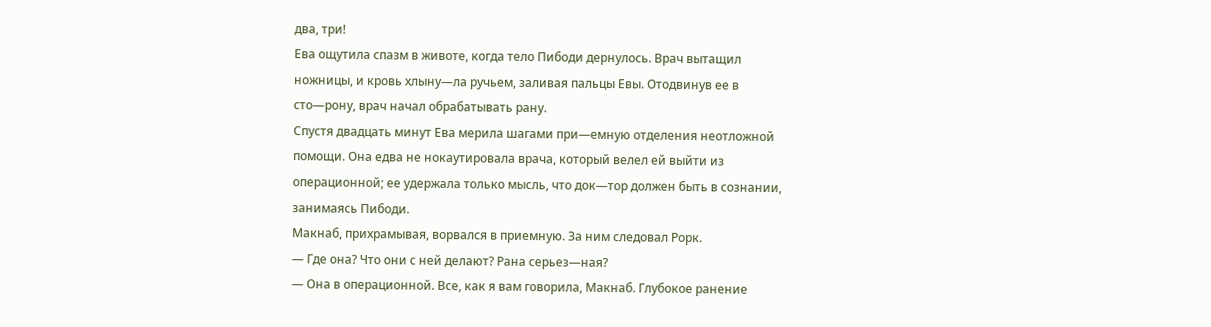два, три!
Ева ощутила спазм в животе, когда тело Пибоди дернулось. Врач вытащил
ножницы, и кровь хлыну—ла ручьем, заливая пальцы Евы. Отодвинув ее в
сто—рону, врач начал обрабатывать рану.
Спустя двадцать минут Ева мерила шагами при—емную отделения неотложной
помощи. Она едва не нокаутировала врача, который велел ей выйти из
операционной; ее удержала только мысль, что док—тор должен быть в сознании,
занимаясь Пибоди.
Макнаб, прихрамывая, ворвался в приемную. За ним следовал Рорк.
— Где она? Что они с ней делают? Рана серьез—ная?
— Она в операционной. Все, как я вам говорила, Макнаб. Глубокое ранение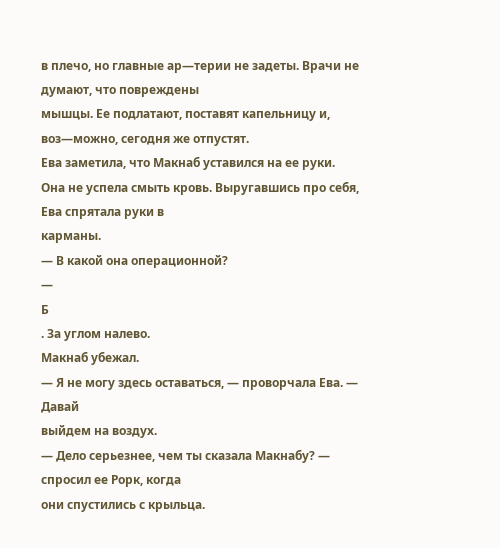в плечо, но главные ар—терии не задеты. Врачи не думают, что повреждены
мышцы. Ее подлатают, поставят капельницу и, воз—можно, сегодня же отпустят.
Ева заметила, что Макнаб уставился на ее руки.
Она не успела смыть кровь. Выругавшись про себя, Ева спрятала руки в
карманы.
— В какой она операционной?
—
Б
. За углом налево.
Макнаб убежал.
— Я не могу здесь оставаться, — проворчала Ева. — Давай
выйдем на воздух.
— Дело серьезнее, чем ты сказала Макнабу? — спросил ее Рорк, когда
они спустились с крыльца.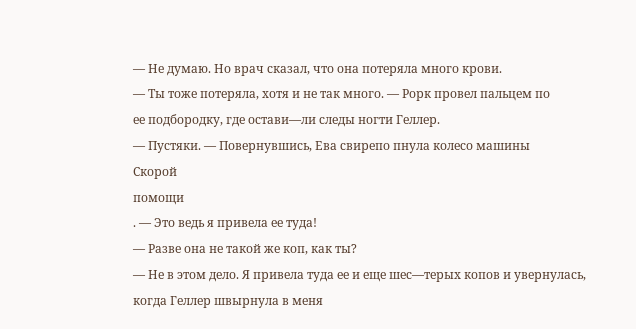— Не думаю. Но врач сказал, что она потеряла много крови.
— Ты тоже потеряла, хотя и не так много. — Рорк провел пальцем по
ее подбородку, где остави—ли следы ногти Геллер.
— Пустяки. — Повернувшись, Ева свирепо пнула колесо машины
Скорой
помощи
. — Это ведь я привела ее туда!
— Разве она не такой же коп, как ты?
— Не в этом дело. Я привела туда ее и еще шес—терых копов и увернулась,
когда Геллер швырнула в меня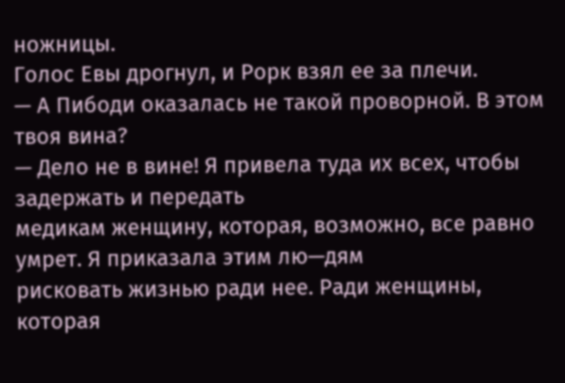ножницы.
Голос Евы дрогнул, и Рорк взял ее за плечи.
— А Пибоди оказалась не такой проворной. В этом твоя вина?
— Дело не в вине! Я привела туда их всех, чтобы задержать и передать
медикам женщину, которая, возможно, все равно умрет. Я приказала этим лю—дям
рисковать жизнью ради нее. Ради женщины, которая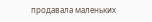продавала маленьких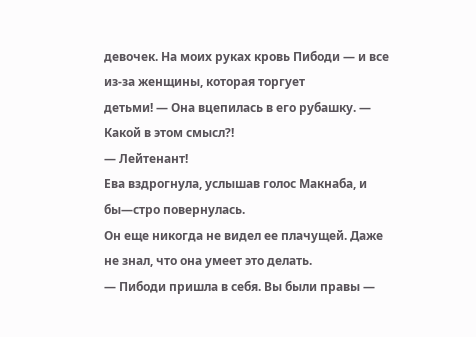девочек. На моих руках кровь Пибоди — и все из-за женщины, которая торгует
детьми! — Она вцепилась в его рубашку. — Какой в этом смысл?!
— Лейтенант!
Ева вздрогнула, услышав голос Макнаба, и бы—стро повернулась.
Он еще никогда не видел ее плачущей. Даже не знал, что она умеет это делать.
— Пибоди пришла в себя. Вы были правы —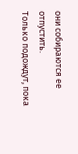они собираются ее отпустить.
Только подождут, пока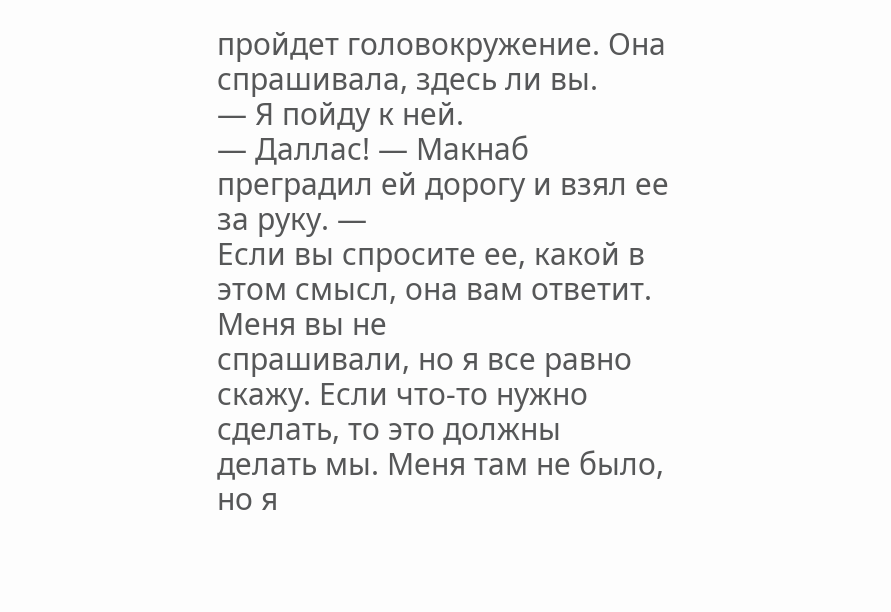пройдет головокружение. Она спрашивала, здесь ли вы.
— Я пойду к ней.
— Даллас! — Макнаб преградил ей дорогу и взял ее за руку. —
Если вы спросите ее, какой в этом смысл, она вам ответит. Меня вы не
спрашивали, но я все равно скажу. Если что-то нужно сделать, то это должны
делать мы. Меня там не было, но я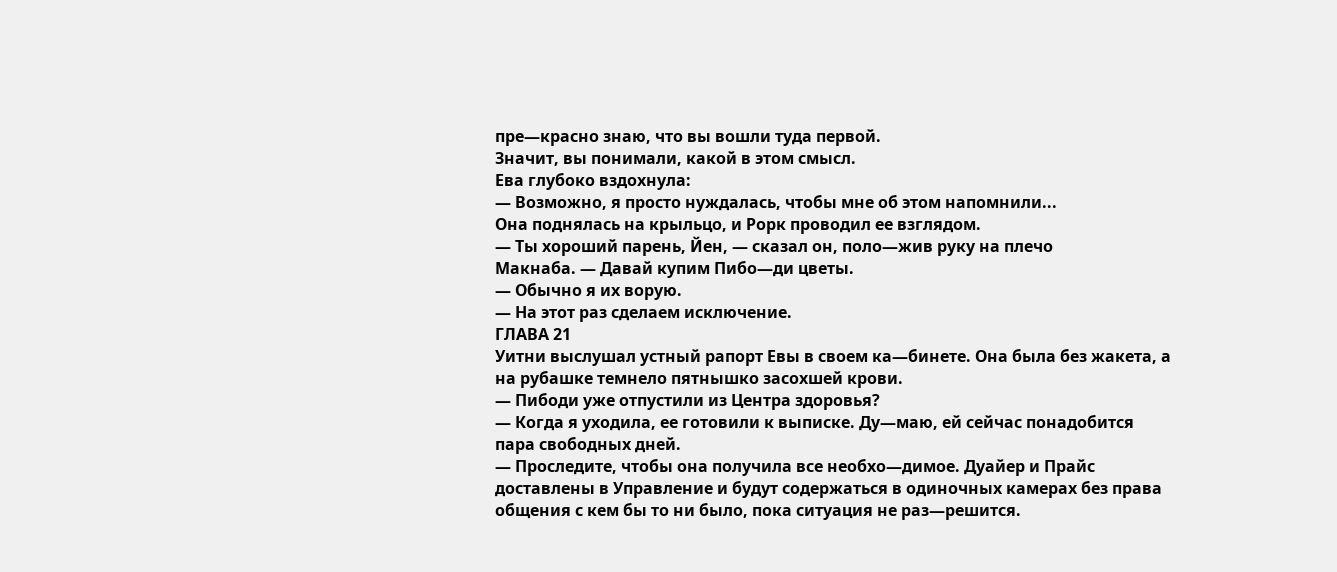пре—красно знаю, что вы вошли туда первой.
Значит, вы понимали, какой в этом смысл.
Ева глубоко вздохнула:
— Возможно, я просто нуждалась, чтобы мне об этом напомнили...
Она поднялась на крыльцо, и Рорк проводил ее взглядом.
— Ты хороший парень, Йен, — сказал он, поло—жив руку на плечо
Макнаба. — Давай купим Пибо—ди цветы.
— Обычно я их ворую.
— На этот раз сделаем исключение.
ГЛАВА 21
Уитни выслушал устный рапорт Евы в своем ка—бинете. Она была без жакета, а
на рубашке темнело пятнышко засохшей крови.
— Пибоди уже отпустили из Центра здоровья?
— Когда я уходила, ее готовили к выписке. Ду—маю, ей сейчас понадобится
пара свободных дней.
— Проследите, чтобы она получила все необхо—димое. Дуайер и Прайс
доставлены в Управление и будут содержаться в одиночных камерах без права
общения с кем бы то ни было, пока ситуация не раз—решится.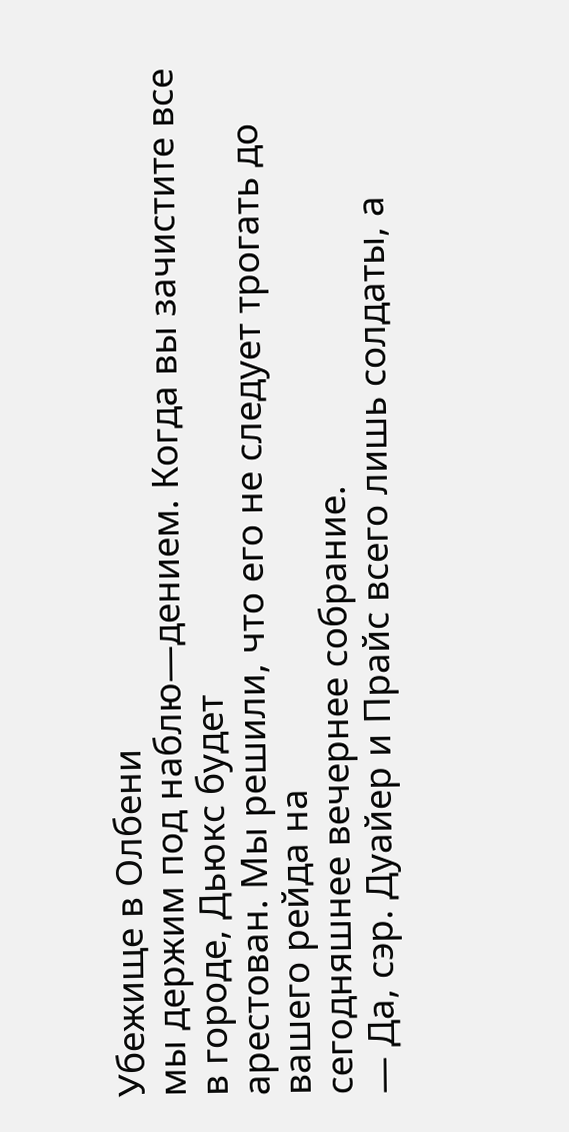Убежище в Олбени
мы держим под наблю—дением. Когда вы зачистите все в городе, Дьюкс будет
арестован. Мы решили, что его не следует трогать до вашего рейда на
сегодняшнее вечернее собрание.
— Да, сэр. Дуайер и Прайс всего лишь солдаты, а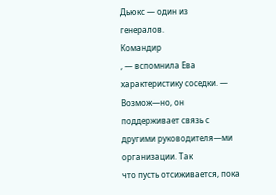Дьюкс — один из
генералов.
Командир
, — вспомнила Ева характеристику соседки. —
Возмож—но, он поддерживает связь с другими руководителя—ми организации. Так
что пусть отсиживается, пока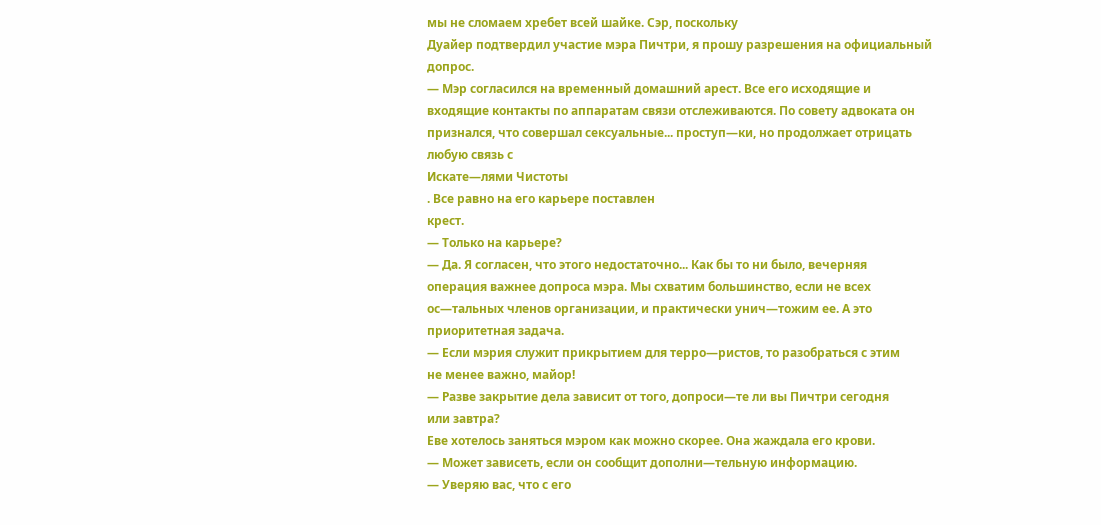мы не сломаем хребет всей шайке. Сэр, поскольку
Дуайер подтвердил участие мэра Пичтри, я прошу разрешения на официальный
допрос.
— Мэр согласился на временный домашний арест. Все его исходящие и
входящие контакты по аппаратам связи отслеживаются. По совету адвоката он
признался, что совершал сексуальные... проступ—ки, но продолжает отрицать
любую связь с
Искате—лями Чистоты
. Все равно на его карьере поставлен
крест.
— Только на карьере?
— Да. Я согласен, что этого недостаточно... Как бы то ни было, вечерняя
операция важнее допроса мэра. Мы схватим большинство, если не всех
ос—тальных членов организации, и практически унич—тожим ее. А это
приоритетная задача.
— Если мэрия служит прикрытием для терро—ристов, то разобраться с этим
не менее важно, майор!
— Разве закрытие дела зависит от того, допроси—те ли вы Пичтри сегодня
или завтра?
Еве хотелось заняться мэром как можно скорее. Она жаждала его крови.
— Может зависеть, если он сообщит дополни—тельную информацию.
— Уверяю вас, что с его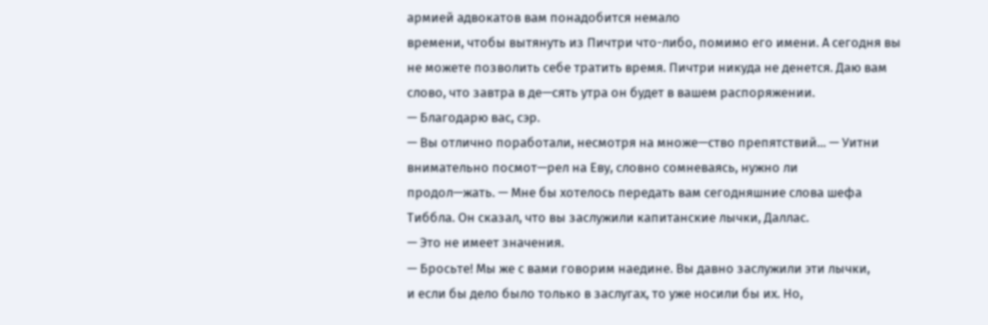армией адвокатов вам понадобится немало
времени, чтобы вытянуть из Пичтри что-либо, помимо его имени. А сегодня вы
не можете позволить себе тратить время. Пичтри никуда не денется. Даю вам
слово, что завтра в де—сять утра он будет в вашем распоряжении.
— Благодарю вас, сэр.
— Вы отлично поработали, несмотря на множе—ство препятствий... — Уитни
внимательно посмот—рел на Еву, словно сомневаясь, нужно ли
продол—жать. — Мне бы хотелось передать вам сегодняшние слова шефа
Тиббла. Он сказал, что вы заслужили капитанские лычки, Даллас.
— Это не имеет значения.
— Бросьте! Мы же с вами говорим наедине. Вы давно заслужили эти лычки,
и если бы дело было только в заслугах, то уже носили бы их. Но,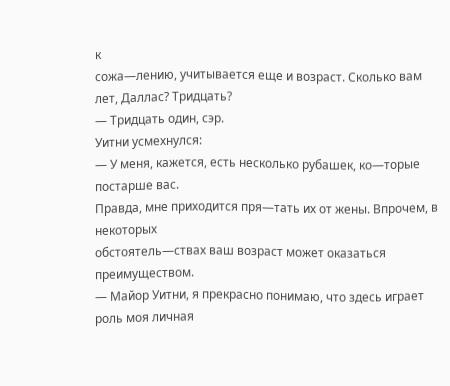к
сожа—лению, учитывается еще и возраст. Сколько вам лет, Даллас? Тридцать?
— Тридцать один, сэр.
Уитни усмехнулся:
— У меня, кажется, есть несколько рубашек, ко—торые постарше вас.
Правда, мне приходится пря—тать их от жены. Впрочем, в некоторых
обстоятель—ствах ваш возраст может оказаться преимуществом.
— Майор Уитни, я прекрасно понимаю, что здесь играет роль моя личная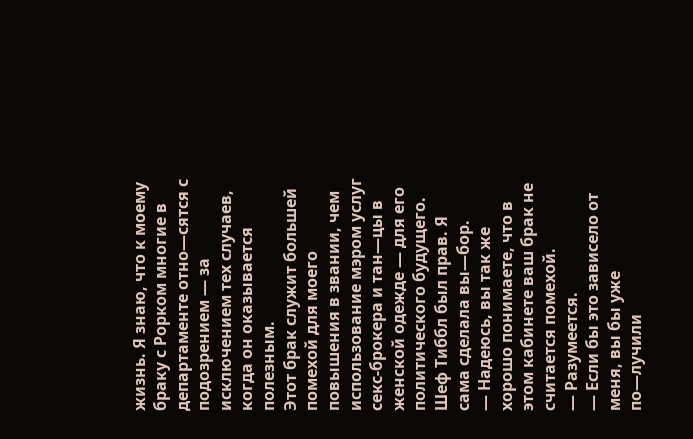жизнь. Я знаю, что к моему браку с Рорком многие в департаменте отно—сятся с
подозрением — за исключением тех случаев, когда он оказывается полезным.
Этот брак служит большей помехой для моего повышения в звании, чем
использование мэром услуг секс-брокера и тан—цы в женской одежде — для его
политического будущего. Шеф Тиббл был прав. Я сама сделала вы—бор.
— Надеюсь, вы так же хорошо понимаете, что в этом кабинете ваш брак не
считается помехой.
— Разумеется.
— Если бы это зависело от меня, вы бы уже по—лучили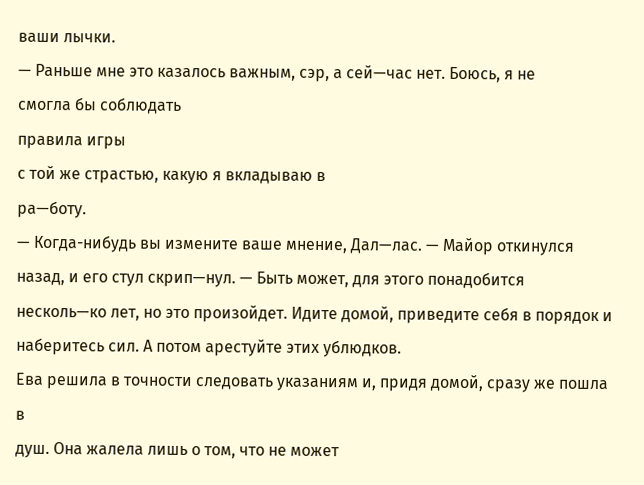ваши лычки.
— Раньше мне это казалось важным, сэр, а сей—час нет. Боюсь, я не
смогла бы соблюдать
правила игры
с той же страстью, какую я вкладываю в
ра—боту.
— Когда-нибудь вы измените ваше мнение, Дал—лас. — Майор откинулся
назад, и его стул скрип—нул. — Быть может, для этого понадобится
несколь—ко лет, но это произойдет. Идите домой, приведите себя в порядок и
наберитесь сил. А потом арестуйте этих ублюдков.
Ева решила в точности следовать указаниям и, придя домой, сразу же пошла в
душ. Она жалела лишь о том, что не может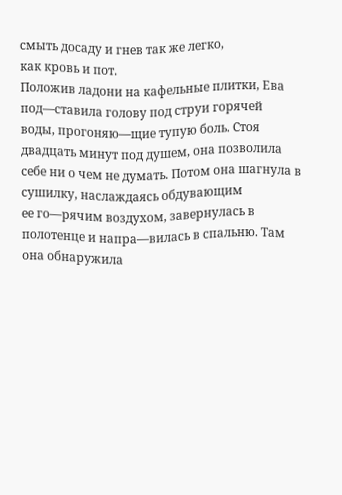смыть досаду и гнев так же легко,
как кровь и пот.
Положив ладони на кафельные плитки, Ева под—ставила голову под струи горячей
воды, прогоняю—щие тупую боль. Стоя двадцать минут под душем, она позволила
себе ни о чем не думать. Потом она шагнула в сушилку, наслаждаясь обдувающим
ее го—рячим воздухом, завернулась в полотенце и напра—вилась в спальню. Там
она обнаружила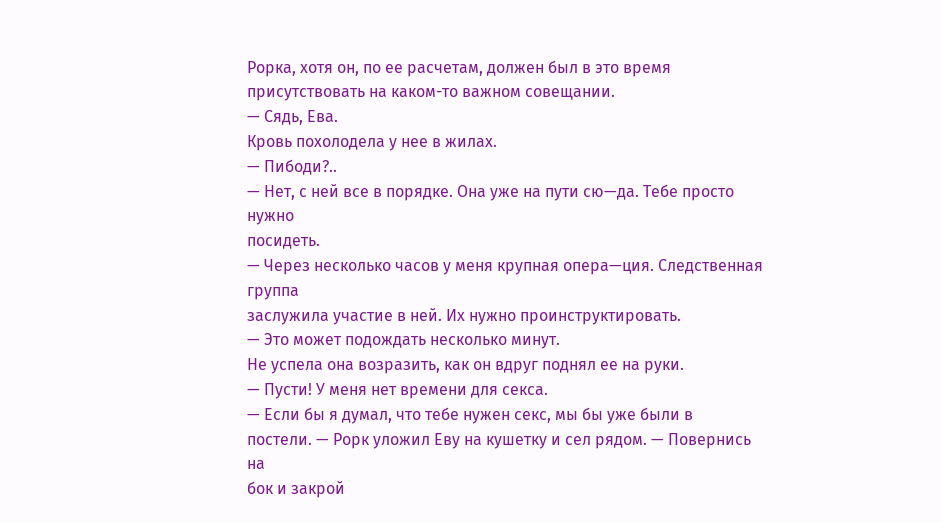Рорка, хотя он, по ее расчетам, должен был в это время
присутствовать на каком-то важном совещании.
— Сядь, Ева.
Кровь похолодела у нее в жилах.
— Пибоди?..
— Нет, с ней все в порядке. Она уже на пути сю—да. Тебе просто нужно
посидеть.
— Через несколько часов у меня крупная опера—ция. Следственная группа
заслужила участие в ней. Их нужно проинструктировать.
— Это может подождать несколько минут.
Не успела она возразить, как он вдруг поднял ее на руки.
— Пусти! У меня нет времени для секса.
— Если бы я думал, что тебе нужен секс, мы бы уже были в
постели. — Рорк уложил Еву на кушетку и сел рядом. — Повернись на
бок и закрой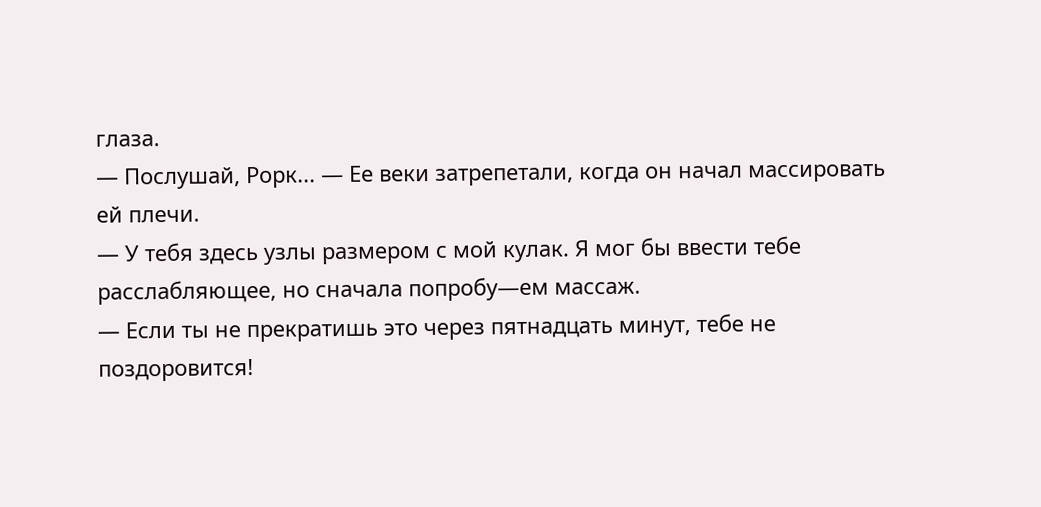глаза.
— Послушай, Рорк... — Ее веки затрепетали, когда он начал массировать
ей плечи.
— У тебя здесь узлы размером с мой кулак. Я мог бы ввести тебе
расслабляющее, но сначала попробу—ем массаж.
— Если ты не прекратишь это через пятнадцать минут, тебе не
поздоровится!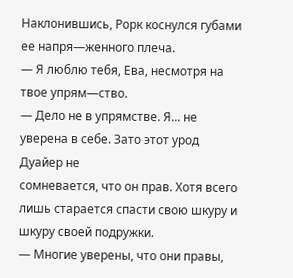Наклонившись, Рорк коснулся губами ее напря—женного плеча.
— Я люблю тебя, Ева, несмотря на твое упрям—ство.
— Дело не в упрямстве. Я... не уверена в себе. Зато этот урод Дуайер не
сомневается, что он прав. Хотя всего лишь старается спасти свою шкуру и
шкуру своей подружки.
— Многие уверены, что они правы,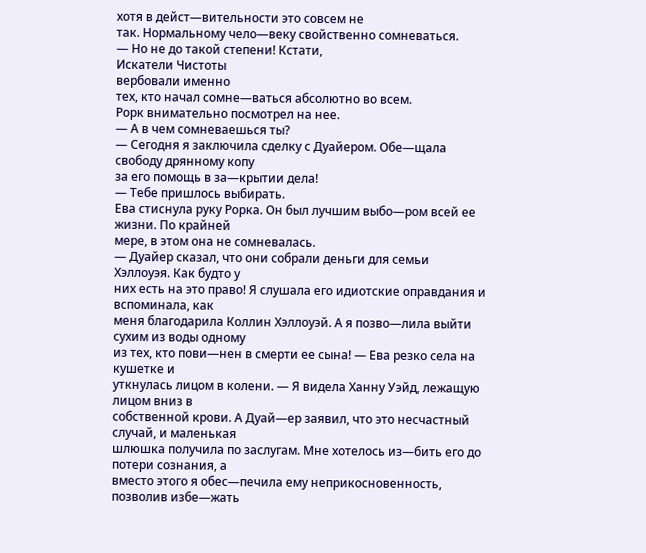хотя в дейст—вительности это совсем не
так. Нормальному чело—веку свойственно сомневаться.
— Но не до такой степени! Кстати,
Искатели Чистоты
вербовали именно
тех, кто начал сомне—ваться абсолютно во всем.
Рорк внимательно посмотрел на нее.
— А в чем сомневаешься ты?
— Сегодня я заключила сделку с Дуайером. Обе—щала свободу дрянному копу
за его помощь в за—крытии дела!
— Тебе пришлось выбирать.
Ева стиснула руку Рорка. Он был лучшим выбо—ром всей ее жизни. По крайней
мере, в этом она не сомневалась.
— Дуайер сказал, что они собрали деньги для семьи Хэллоуэя. Как будто у
них есть на это право! Я слушала его идиотские оправдания и вспоминала, как
меня благодарила Коллин Хэллоуэй. А я позво—лила выйти сухим из воды одному
из тех, кто пови—нен в смерти ее сына! — Ева резко села на кушетке и
уткнулась лицом в колени. — Я видела Ханну Уэйд, лежащую лицом вниз в
собственной крови. А Дуай—ер заявил, что это несчастный случай, и маленькая
шлюшка получила по заслугам. Мне хотелось из—бить его до потери сознания, а
вместо этого я обес—печила ему неприкосновенность, позволив избе—жать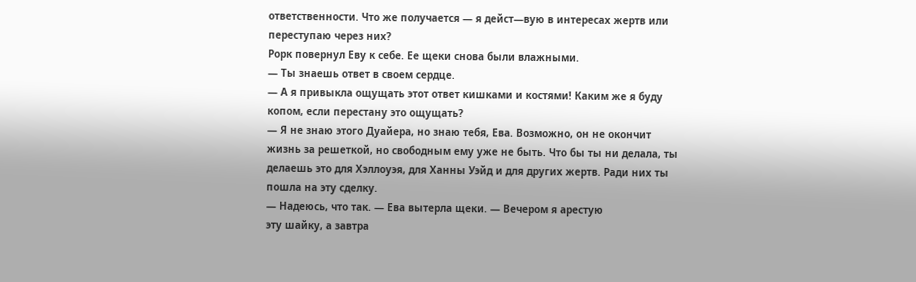ответственности. Что же получается — я дейст—вую в интересах жертв или
переступаю через них?
Рорк повернул Еву к себе. Ее щеки снова были влажными.
— Ты знаешь ответ в своем сердце.
— А я привыкла ощущать этот ответ кишками и костями! Каким же я буду
копом, если перестану это ощущать?
— Я не знаю этого Дуайера, но знаю тебя, Ева. Возможно, он не окончит
жизнь за решеткой, но свободным ему уже не быть. Что бы ты ни делала, ты
делаешь это для Хэллоуэя, для Ханны Уэйд и для других жертв. Ради них ты
пошла на эту сделку.
— Надеюсь, что так. — Ева вытерла щеки. — Вечером я арестую
эту шайку, а завтра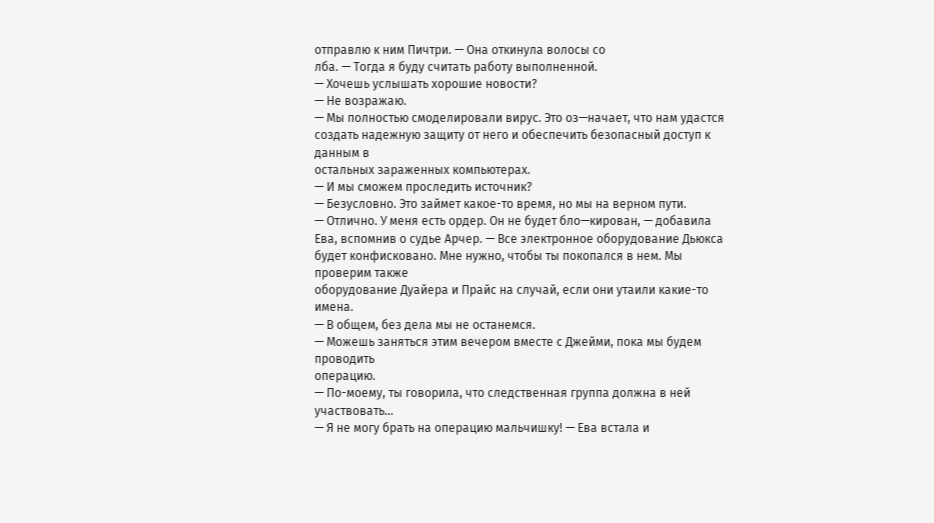отправлю к ним Пичтри. — Она откинула волосы со
лба. — Тогда я буду считать работу выполненной.
— Хочешь услышать хорошие новости?
— Не возражаю.
— Мы полностью смоделировали вирус. Это оз—начает, что нам удастся
создать надежную защиту от него и обеспечить безопасный доступ к данным в
остальных зараженных компьютерах.
— И мы сможем проследить источник?
— Безусловно. Это займет какое-то время, но мы на верном пути.
— Отлично. У меня есть ордер. Он не будет бло—кирован, — добавила
Ева, вспомнив о судье Арчер. — Все электронное оборудование Дьюкса
будет конфисковано. Мне нужно, чтобы ты покопался в нем. Мы проверим также
оборудование Дуайера и Прайс на случай, если они утаили какие-то имена.
— В общем, без дела мы не останемся.
— Можешь заняться этим вечером вместе с Джейми, пока мы будем проводить
операцию.
— По-моему, ты говорила, что следственная группа должна в ней
участвовать...
— Я не могу брать на операцию мальчишку! — Ева встала и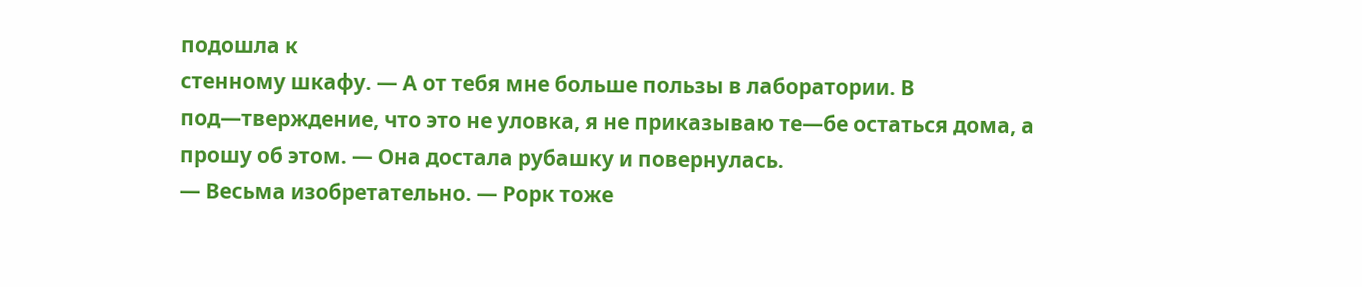подошла к
стенному шкафу. — А от тебя мне больше пользы в лаборатории. В
под—тверждение, что это не уловка, я не приказываю те—бе остаться дома, а
прошу об этом. — Она достала рубашку и повернулась.
— Весьма изобретательно. — Рорк тоже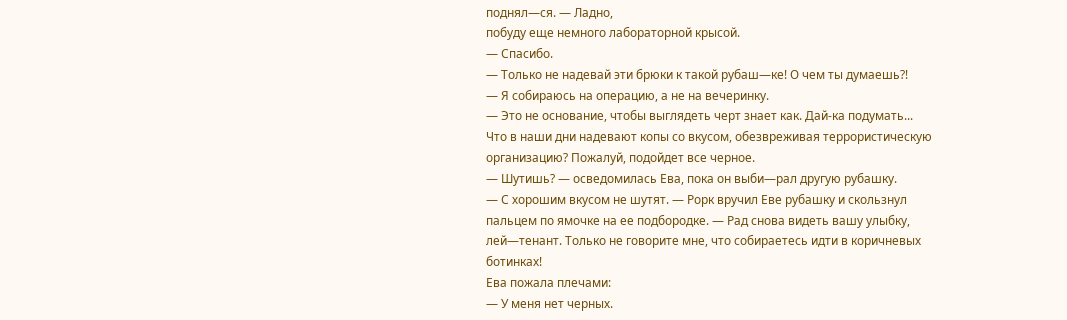поднял—ся. — Ладно,
побуду еще немного лабораторной крысой.
— Спасибо.
— Только не надевай эти брюки к такой рубаш—ке! О чем ты думаешь?!
— Я собираюсь на операцию, а не на вечеринку.
— Это не основание, чтобы выглядеть черт знает как. Дай-ка подумать...
Что в наши дни надевают копы со вкусом, обезвреживая террористическую
организацию? Пожалуй, подойдет все черное.
— Шутишь? — осведомилась Ева, пока он выби—рал другую рубашку.
— С хорошим вкусом не шутят. — Рорк вручил Еве рубашку и скользнул
пальцем по ямочке на ее подбородке. — Рад снова видеть вашу улыбку,
лей—тенант. Только не говорите мне, что собираетесь идти в коричневых
ботинках!
Ева пожала плечами:
— У меня нет черных.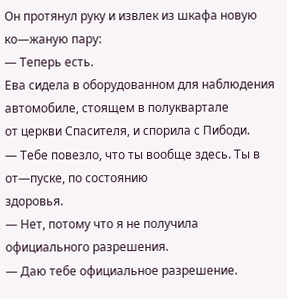Он протянул руку и извлек из шкафа новую ко—жаную пару:
— Теперь есть.
Ева сидела в оборудованном для наблюдения автомобиле, стоящем в полуквартале
от церкви Спасителя, и спорила с Пибоди.
— Тебе повезло, что ты вообще здесь. Ты в от—пуске, по состоянию
здоровья.
— Нет, потому что я не получила официального разрешения.
— Даю тебе официальное разрешение.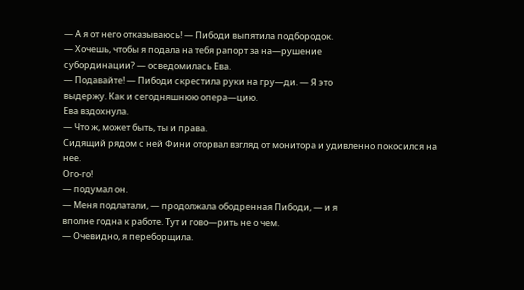— А я от него отказываюсь! — Пибоди выпятила подбородок.
— Хочешь, чтобы я подала на тебя рапорт за на—рушение
субординации? — осведомилась Ева.
— Подавайте! — Пибоди скрестила руки на гру—ди. — Я это
выдержу. Как и сегодняшнюю опера—цию.
Ева вздохнула.
— Что ж, может быть, ты и права.
Сидящий рядом с ней Фини оторвал взгляд от монитора и удивленно покосился на
нее.
Ого-го!
— подумал он.
— Меня подлатали, — продолжала ободренная Пибоди, — и я
вполне годна к работе. Тут и гово—рить не о чем.
— Очевидно, я переборщила.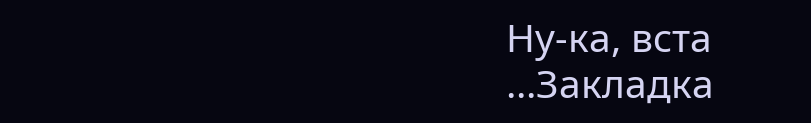Ну-ка, вста
...Закладка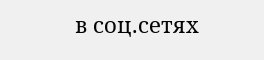в соц.сетях